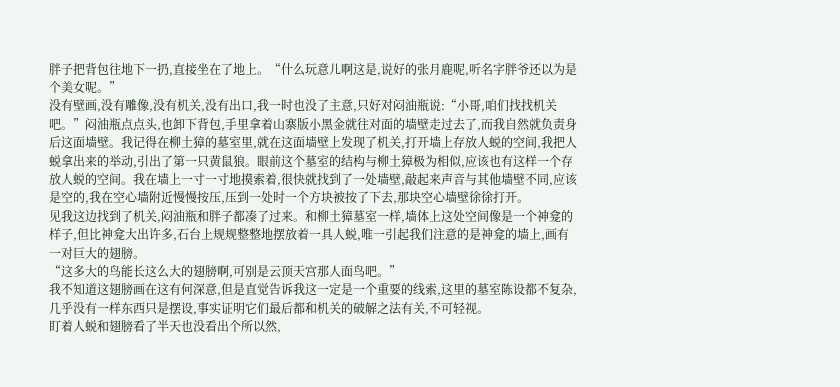胖子把背包往地下一扔,直接坐在了地上。“什么玩意儿啊这是,说好的张月鹿呢,听名字胖爷还以为是个美女呢。”
没有壁画,没有雕像,没有机关,没有出口,我一时也没了主意,只好对闷油瓶说:“小哥,咱们找找机关吧。”闷油瓶点点头,也卸下背包,手里拿着山寨版小黑金就往对面的墙壁走过去了,而我自然就负责身后这面墙壁。我记得在柳土獐的墓室里,就在这面墙壁上发现了机关,打开墙上存放人蜕的空间,我把人蜕拿出来的举动,引出了第一只黄鼠狼。眼前这个墓室的结构与柳土獐极为相似,应该也有这样一个存放人蜕的空间。我在墙上一寸一寸地摸索着,很快就找到了一处墙壁,敲起来声音与其他墙壁不同,应该是空的,我在空心墙附近慢慢按压,压到一处时一个方块被按了下去,那块空心墙壁徐徐打开。
见我这边找到了机关,闷油瓶和胖子都凑了过来。和柳土獐墓室一样,墙体上这处空间像是一个神龛的样子,但比神龛大出许多,石台上规规整整地摆放着一具人蜕,唯一引起我们注意的是神龛的墙上,画有一对巨大的翅膀。
“这多大的鸟能长这么大的翅膀啊,可别是云顶天宫那人面鸟吧。”
我不知道这翅膀画在这有何深意,但是直觉告诉我这一定是一个重要的线索,这里的墓室陈设都不复杂,几乎没有一样东西只是摆设,事实证明它们最后都和机关的破解之法有关,不可轻视。
盯着人蜕和翅膀看了半天也没看出个所以然,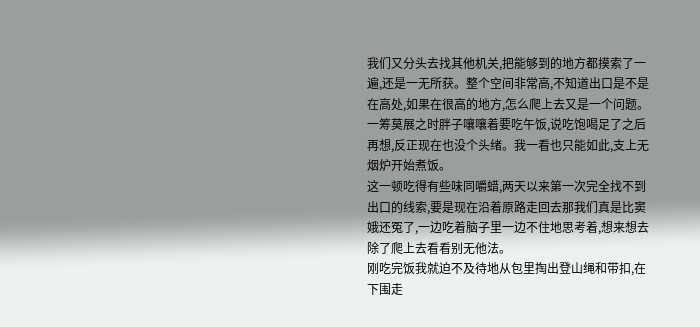我们又分头去找其他机关,把能够到的地方都摸索了一遍,还是一无所获。整个空间非常高,不知道出口是不是在高处,如果在很高的地方,怎么爬上去又是一个问题。一筹莫展之时胖子嚷嚷着要吃午饭,说吃饱喝足了之后再想,反正现在也没个头绪。我一看也只能如此,支上无烟炉开始煮饭。
这一顿吃得有些味同嚼蜡,两天以来第一次完全找不到出口的线索,要是现在沿着原路走回去那我们真是比窦娥还冤了,一边吃着脑子里一边不住地思考着,想来想去除了爬上去看看别无他法。
刚吃完饭我就迫不及待地从包里掏出登山绳和带扣,在下围走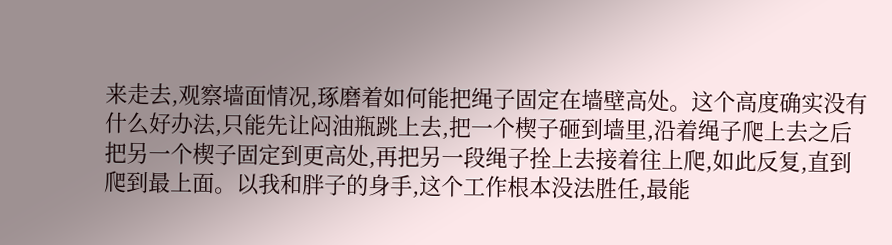来走去,观察墙面情况,琢磨着如何能把绳子固定在墙壁高处。这个高度确实没有什么好办法,只能先让闷油瓶跳上去,把一个楔子砸到墙里,沿着绳子爬上去之后把另一个楔子固定到更高处,再把另一段绳子拴上去接着往上爬,如此反复,直到爬到最上面。以我和胖子的身手,这个工作根本没法胜任,最能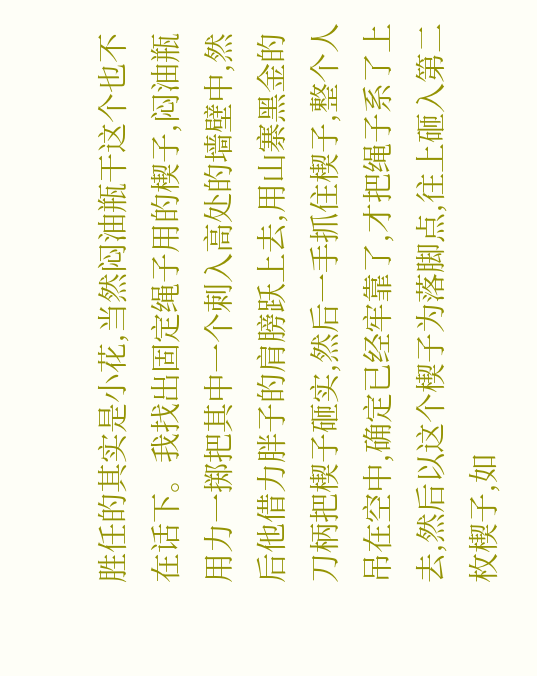胜任的其实是小花,当然闷油瓶干这个也不在话下。我找出固定绳子用的楔子,闷油瓶用力一掷把其中一个刺入高处的墙壁中,然后他借力胖子的肩膀跃上去,用山寨黑金的刀柄把楔子砸实,然后一手抓住楔子,整个人吊在空中,确定已经牢靠了,才把绳子系了上去,然后以这个楔子为落脚点,往上砸入第二枚楔子,如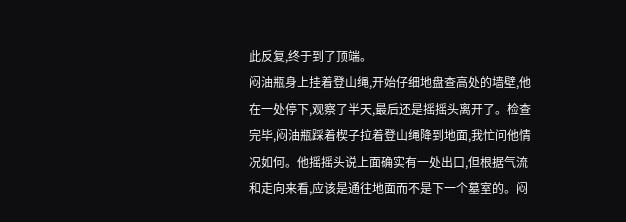此反复,终于到了顶端。
闷油瓶身上挂着登山绳,开始仔细地盘查高处的墙壁,他在一处停下,观察了半天,最后还是摇摇头离开了。检查完毕,闷油瓶踩着楔子拉着登山绳降到地面,我忙问他情况如何。他摇摇头说上面确实有一处出口,但根据气流和走向来看,应该是通往地面而不是下一个墓室的。闷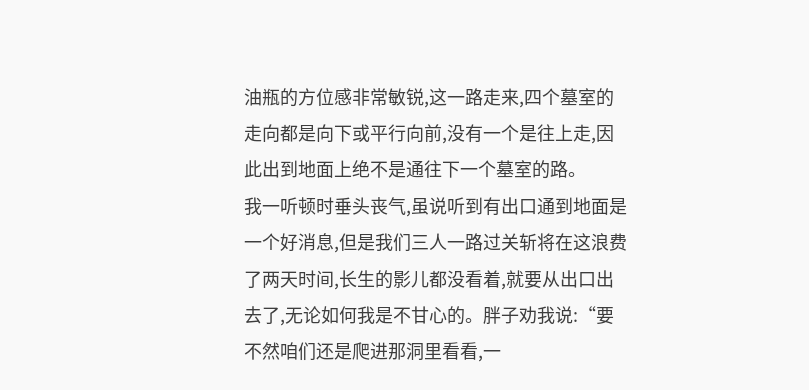油瓶的方位感非常敏锐,这一路走来,四个墓室的走向都是向下或平行向前,没有一个是往上走,因此出到地面上绝不是通往下一个墓室的路。
我一听顿时垂头丧气,虽说听到有出口通到地面是一个好消息,但是我们三人一路过关斩将在这浪费了两天时间,长生的影儿都没看着,就要从出口出去了,无论如何我是不甘心的。胖子劝我说:“要不然咱们还是爬进那洞里看看,一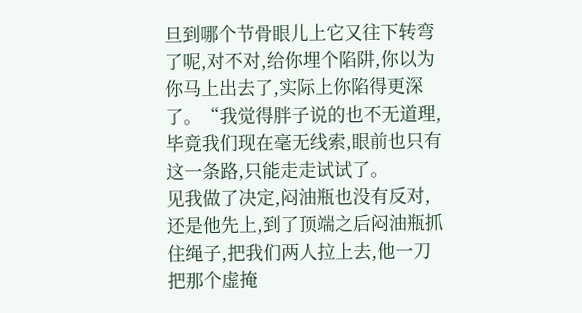旦到哪个节骨眼儿上它又往下转弯了呢,对不对,给你埋个陷阱,你以为你马上出去了,实际上你陷得更深了。“我觉得胖子说的也不无道理,毕竟我们现在毫无线索,眼前也只有这一条路,只能走走试试了。
见我做了决定,闷油瓶也没有反对,还是他先上,到了顶端之后闷油瓶抓住绳子,把我们两人拉上去,他一刀把那个虚掩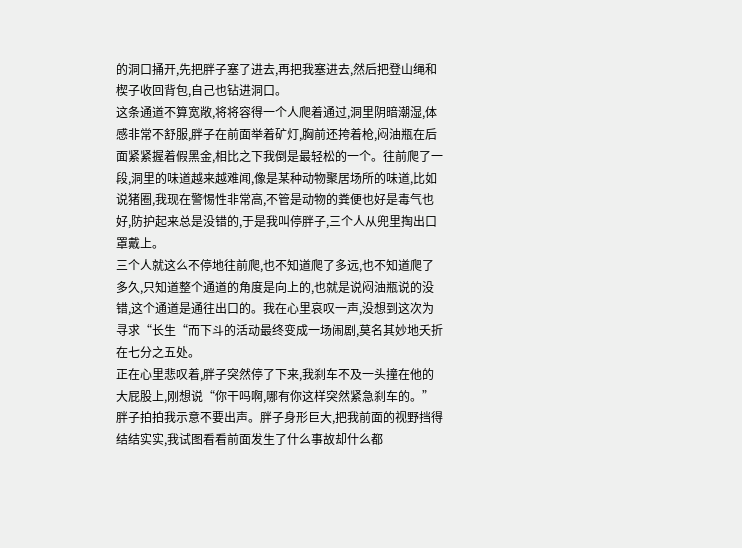的洞口捅开,先把胖子塞了进去,再把我塞进去,然后把登山绳和楔子收回背包,自己也钻进洞口。
这条通道不算宽敞,将将容得一个人爬着通过,洞里阴暗潮湿,体感非常不舒服,胖子在前面举着矿灯,胸前还挎着枪,闷油瓶在后面紧紧握着假黑金,相比之下我倒是最轻松的一个。往前爬了一段,洞里的味道越来越难闻,像是某种动物聚居场所的味道,比如说猪圈,我现在警惕性非常高,不管是动物的粪便也好是毒气也好,防护起来总是没错的,于是我叫停胖子,三个人从兜里掏出口罩戴上。
三个人就这么不停地往前爬,也不知道爬了多远,也不知道爬了多久,只知道整个通道的角度是向上的,也就是说闷油瓶说的没错,这个通道是通往出口的。我在心里哀叹一声,没想到这次为寻求“长生“而下斗的活动最终变成一场闹剧,莫名其妙地夭折在七分之五处。
正在心里悲叹着,胖子突然停了下来,我刹车不及一头撞在他的大屁股上,刚想说“你干吗啊,哪有你这样突然紧急刹车的。”胖子拍拍我示意不要出声。胖子身形巨大,把我前面的视野挡得结结实实,我试图看看前面发生了什么事故却什么都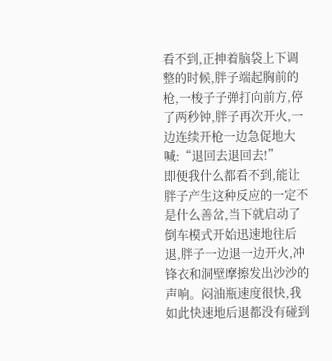看不到,正抻着脑袋上下调整的时候,胖子端起胸前的枪,一梭子子弹打向前方,停了两秒钟,胖子再次开火,一边连续开枪一边急促地大喊:“退回去退回去!”
即便我什么都看不到,能让胖子产生这种反应的一定不是什么善岔,当下就启动了倒车模式开始迅速地往后退,胖子一边退一边开火,冲锋衣和洞壁摩擦发出沙沙的声响。闷油瓶速度很快,我如此快速地后退都没有碰到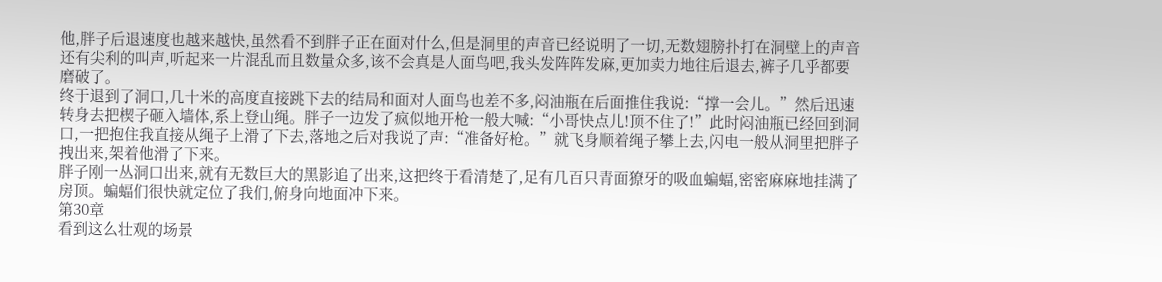他,胖子后退速度也越来越快,虽然看不到胖子正在面对什么,但是洞里的声音已经说明了一切,无数翅膀扑打在洞壁上的声音还有尖利的叫声,听起来一片混乱而且数量众多,该不会真是人面鸟吧,我头发阵阵发麻,更加卖力地往后退去,裤子几乎都要磨破了。
终于退到了洞口,几十米的高度直接跳下去的结局和面对人面鸟也差不多,闷油瓶在后面推住我说:“撑一会儿。”然后迅速转身去把楔子砸入墙体,系上登山绳。胖子一边发了疯似地开枪一般大喊:“小哥快点儿!顶不住了!”此时闷油瓶已经回到洞口,一把抱住我直接从绳子上滑了下去,落地之后对我说了声:“准备好枪。”就飞身顺着绳子攀上去,闪电一般从洞里把胖子拽出来,架着他滑了下来。
胖子刚一丛洞口出来,就有无数巨大的黑影追了出来,这把终于看清楚了,足有几百只青面獠牙的吸血蝙蝠,密密麻麻地挂满了房顶。蝙蝠们很快就定位了我们,俯身向地面冲下来。
第30章
看到这么壮观的场景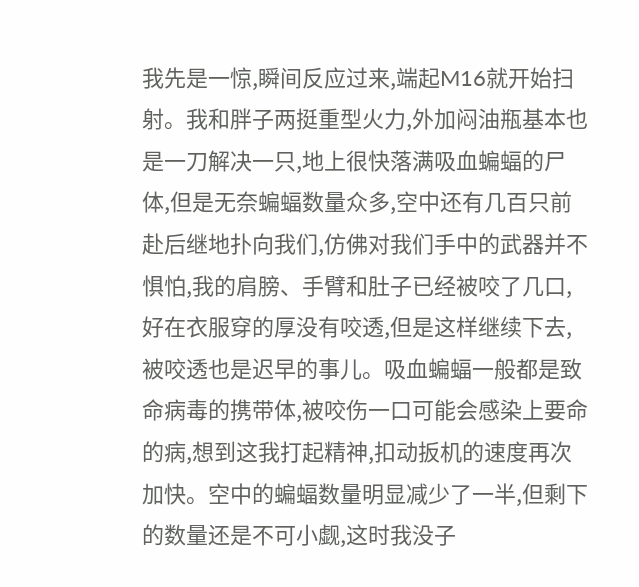我先是一惊,瞬间反应过来,端起M16就开始扫射。我和胖子两挺重型火力,外加闷油瓶基本也是一刀解决一只,地上很快落满吸血蝙蝠的尸体,但是无奈蝙蝠数量众多,空中还有几百只前赴后继地扑向我们,仿佛对我们手中的武器并不惧怕,我的肩膀、手臂和肚子已经被咬了几口,好在衣服穿的厚没有咬透,但是这样继续下去,被咬透也是迟早的事儿。吸血蝙蝠一般都是致命病毒的携带体,被咬伤一口可能会感染上要命的病,想到这我打起精神,扣动扳机的速度再次加快。空中的蝙蝠数量明显减少了一半,但剩下的数量还是不可小觑,这时我没子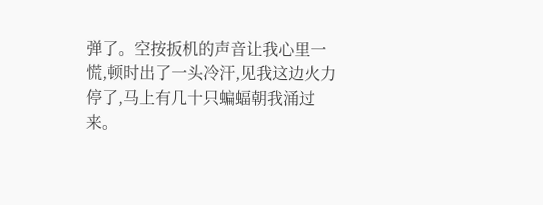弹了。空按扳机的声音让我心里一慌,顿时出了一头冷汗,见我这边火力停了,马上有几十只蝙蝠朝我涌过来。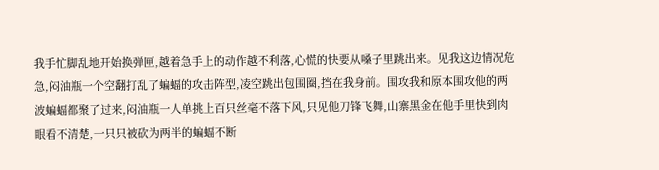我手忙脚乱地开始换弹匣,越着急手上的动作越不利落,心慌的快要从嗓子里跳出来。见我这边情况危急,闷油瓶一个空翻打乱了蝙蝠的攻击阵型,凌空跳出包围圈,挡在我身前。围攻我和原本围攻他的两波蝙蝠都聚了过来,闷油瓶一人单挑上百只丝毫不落下风,只见他刀锋飞舞,山寨黑金在他手里快到肉眼看不清楚,一只只被砍为两半的蝙蝠不断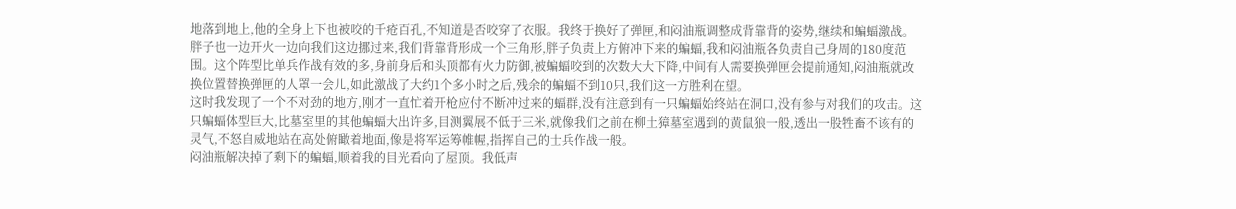地落到地上,他的全身上下也被咬的千疮百孔,不知道是否咬穿了衣服。我终于换好了弹匣,和闷油瓶调整成背靠背的姿势,继续和蝙蝠激战。胖子也一边开火一边向我们这边挪过来,我们背靠背形成一个三角形,胖子负责上方俯冲下来的蝙蝠,我和闷油瓶各负责自己身周的180度范围。这个阵型比单兵作战有效的多,身前身后和头顶都有火力防御,被蝙蝠咬到的次数大大下降,中间有人需要换弹匣会提前通知,闷油瓶就改换位置替换弹匣的人罩一会儿,如此激战了大约1个多小时之后,残余的蝙蝠不到10只,我们这一方胜利在望。
这时我发现了一个不对劲的地方,刚才一直忙着开枪应付不断冲过来的蝠群,没有注意到有一只蝙蝠始终站在洞口,没有参与对我们的攻击。这只蝙蝠体型巨大,比墓室里的其他蝙蝠大出许多,目测翼展不低于三米,就像我们之前在柳土獐墓室遇到的黄鼠狼一般,透出一股牲畜不该有的灵气,不怒自威地站在高处俯瞰着地面,像是将军运筹帷幄,指挥自己的士兵作战一般。
闷油瓶解决掉了剩下的蝙蝠,顺着我的目光看向了屋顶。我低声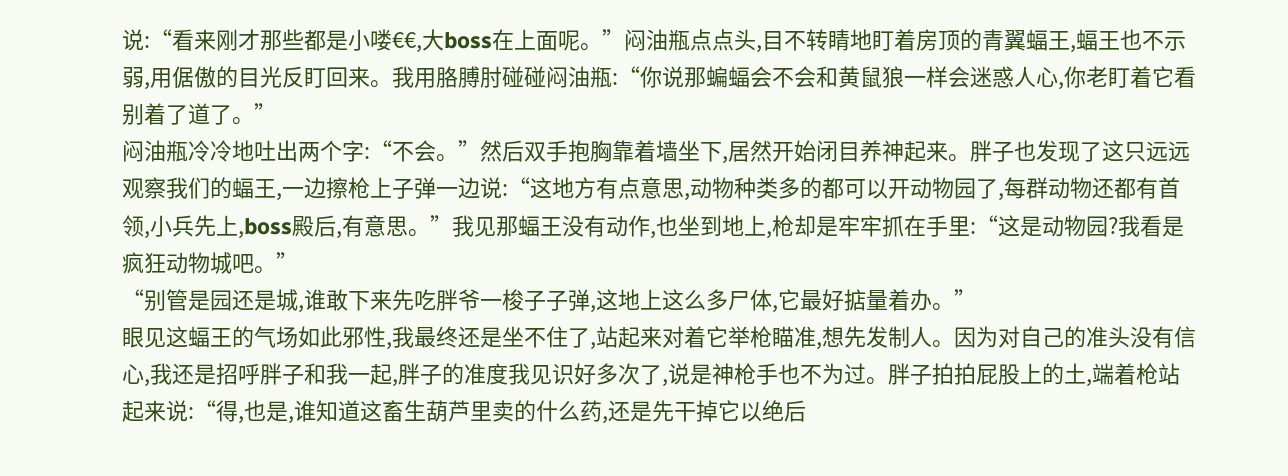说:“看来刚才那些都是小喽€€,大boss在上面呢。”闷油瓶点点头,目不转睛地盯着房顶的青翼蝠王,蝠王也不示弱,用倨傲的目光反盯回来。我用胳膊肘碰碰闷油瓶:“你说那蝙蝠会不会和黄鼠狼一样会迷惑人心,你老盯着它看别着了道了。”
闷油瓶冷冷地吐出两个字:“不会。”然后双手抱胸靠着墙坐下,居然开始闭目养神起来。胖子也发现了这只远远观察我们的蝠王,一边擦枪上子弹一边说:“这地方有点意思,动物种类多的都可以开动物园了,每群动物还都有首领,小兵先上,boss殿后,有意思。”我见那蝠王没有动作,也坐到地上,枪却是牢牢抓在手里:“这是动物园?我看是疯狂动物城吧。”
“别管是园还是城,谁敢下来先吃胖爷一梭子子弹,这地上这么多尸体,它最好掂量着办。”
眼见这蝠王的气场如此邪性,我最终还是坐不住了,站起来对着它举枪瞄准,想先发制人。因为对自己的准头没有信心,我还是招呼胖子和我一起,胖子的准度我见识好多次了,说是神枪手也不为过。胖子拍拍屁股上的土,端着枪站起来说:“得,也是,谁知道这畜生葫芦里卖的什么药,还是先干掉它以绝后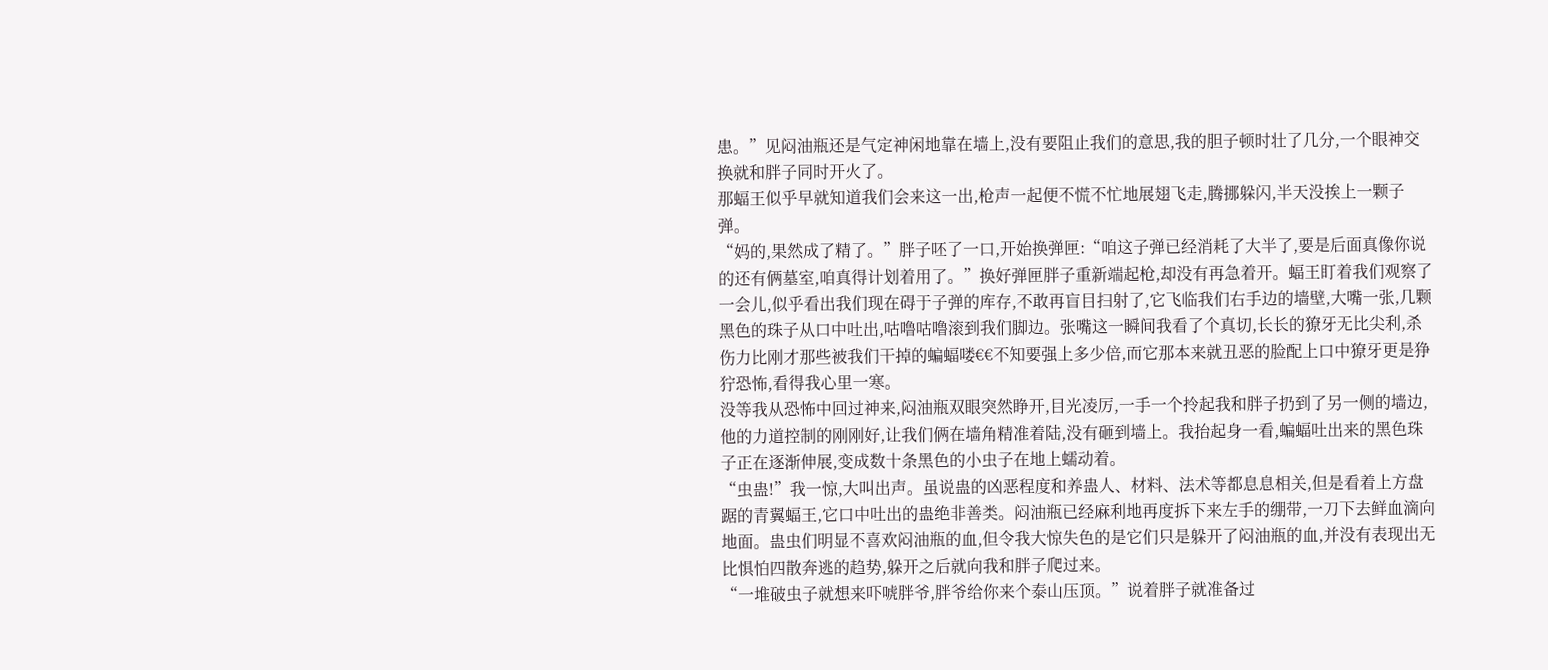患。”见闷油瓶还是气定神闲地靠在墙上,没有要阻止我们的意思,我的胆子顿时壮了几分,一个眼神交换就和胖子同时开火了。
那蝠王似乎早就知道我们会来这一出,枪声一起便不慌不忙地展翅飞走,腾挪躲闪,半天没挨上一颗子弹。
“妈的,果然成了精了。”胖子呸了一口,开始换弹匣:“咱这子弹已经消耗了大半了,要是后面真像你说的还有俩墓室,咱真得计划着用了。”换好弹匣胖子重新端起枪,却没有再急着开。蝠王盯着我们观察了一会儿,似乎看出我们现在碍于子弹的库存,不敢再盲目扫射了,它飞临我们右手边的墙壁,大嘴一张,几颗黑色的珠子从口中吐出,咕噜咕噜滚到我们脚边。张嘴这一瞬间我看了个真切,长长的獠牙无比尖利,杀伤力比刚才那些被我们干掉的蝙蝠喽€€不知要强上多少倍,而它那本来就丑恶的脸配上口中獠牙更是狰狞恐怖,看得我心里一寒。
没等我从恐怖中回过神来,闷油瓶双眼突然睁开,目光凌厉,一手一个拎起我和胖子扔到了另一侧的墙边,他的力道控制的刚刚好,让我们俩在墙角精准着陆,没有砸到墙上。我抬起身一看,蝙蝠吐出来的黑色珠子正在逐渐伸展,变成数十条黑色的小虫子在地上蠕动着。
“虫蛊!”我一惊,大叫出声。虽说蛊的凶恶程度和养蛊人、材料、法术等都息息相关,但是看着上方盘踞的青翼蝠王,它口中吐出的蛊绝非善类。闷油瓶已经麻利地再度拆下来左手的绷带,一刀下去鲜血滴向地面。蛊虫们明显不喜欢闷油瓶的血,但令我大惊失色的是它们只是躲开了闷油瓶的血,并没有表现出无比惧怕四散奔逃的趋势,躲开之后就向我和胖子爬过来。
“一堆破虫子就想来吓唬胖爷,胖爷给你来个泰山压顶。”说着胖子就准备过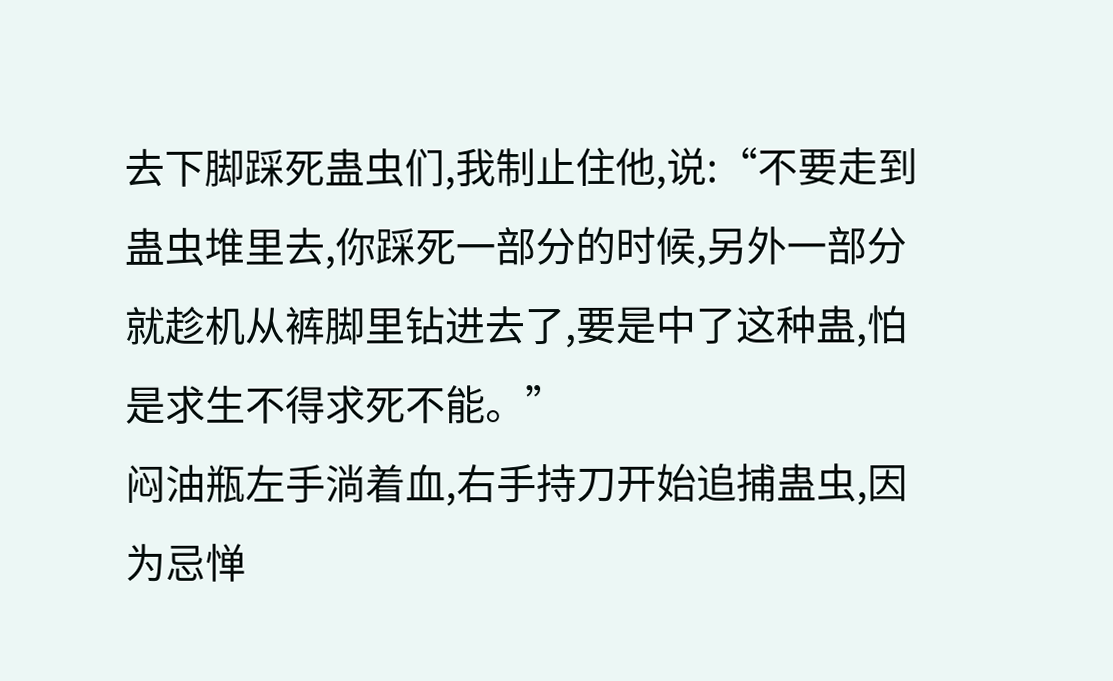去下脚踩死蛊虫们,我制止住他,说:“不要走到蛊虫堆里去,你踩死一部分的时候,另外一部分就趁机从裤脚里钻进去了,要是中了这种蛊,怕是求生不得求死不能。”
闷油瓶左手淌着血,右手持刀开始追捕蛊虫,因为忌惮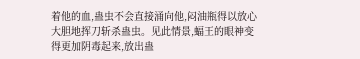着他的血,蛊虫不会直接涌向他,闷油瓶得以放心大胆地挥刀斩杀蛊虫。见此情景,蝠王的眼神变得更加阴毒起来,放出蛊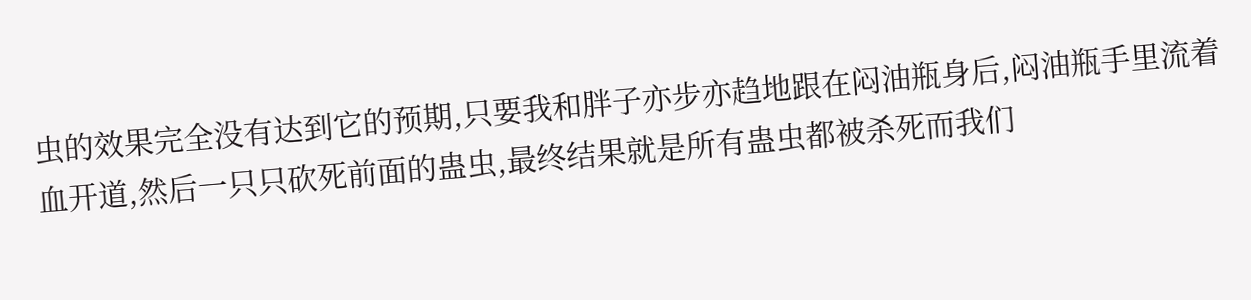虫的效果完全没有达到它的预期,只要我和胖子亦步亦趋地跟在闷油瓶身后,闷油瓶手里流着血开道,然后一只只砍死前面的蛊虫,最终结果就是所有蛊虫都被杀死而我们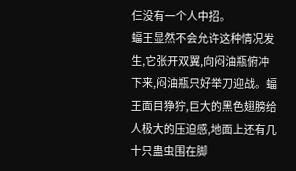仨没有一个人中招。
蝠王显然不会允许这种情况发生,它张开双翼,向闷油瓶俯冲下来,闷油瓶只好举刀迎战。蝠王面目狰狞,巨大的黑色翅膀给人极大的压迫感,地面上还有几十只蛊虫围在脚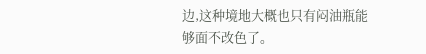边,这种境地大概也只有闷油瓶能够面不改色了。